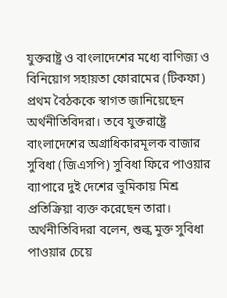যুক্তরাষ্ট্র ও বাংলাদেশের মধ্যে বাণিজ্য ও বিনিয়োগ সহায়তা ফোরামের (টিকফা) প্রথম বৈঠককে স্বাগত জানিয়েছেন অর্থনীতিবিদরা। তবে যুক্তরাষ্ট্রে বাংলাদেশের অগ্রাধিকারমূলক বাজার সুবিধা (জিএসপি) সুবিধা ফিরে পাওয়ার ব্যাপারে দুই দেশের ভুমিকায় মিশ্র প্রতিক্রিয়া ব্যক্ত করেছেন তারা।
অর্থনীতিবিদরা বলেন, শুল্ক মুক্ত সুবিধা পাওয়ার চেয়ে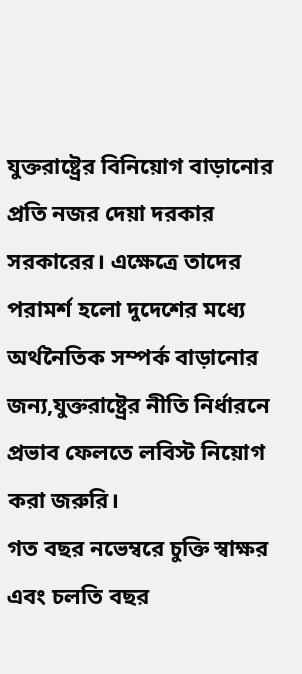যুক্তরাষ্ট্রের বিনিয়োগ বাড়ানোর প্রতি নজর দেয়া দরকার সরকারের। এক্ষেত্রে তাদের পরামর্শ হলো দুদেশের মধ্যে অর্থনৈতিক সম্পর্ক বাড়ানোর জন্য,যুক্তরাষ্ট্রের নীতি নির্ধারনে প্রভাব ফেলতে লবিস্ট নিয়োগ করা জরুরি।
গত বছর নভেম্বরে চুক্তি স্বাক্ষর এবং চলতি বছর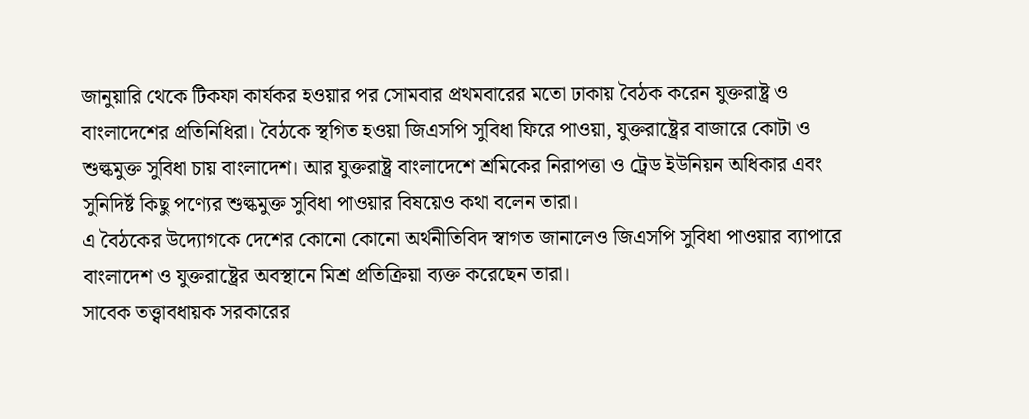জানুয়ারি থেকে টিকফা কার্যকর হওয়ার পর সোমবার প্রথমবারের মতো ঢাকায় বৈঠক করেন যুক্তরাষ্ট্র ও বাংলাদেশের প্রতিনিধিরা। বৈঠকে স্থগিত হওয়া জিএসপি সুবিধা ফিরে পাওয়া, যুক্তরাষ্ট্রের বাজারে কোটা ও শুল্কমুক্ত সুবিধা চায় বাংলাদেশ। আর যুক্তরাষ্ট্র বাংলাদেশে শ্রমিকের নিরাপত্তা ও ট্রেড ইউনিয়ন অধিকার এবং সুনিদির্ষ্ট কিছু পণ্যের শুল্কমুক্ত সুবিধা পাওয়ার বিষয়েও কথা বলেন তারা।
এ বৈঠকের উদ্যোগকে দেশের কোনো কোনো অর্থনীতিবিদ স্বাগত জানালেও জিএসপি সুবিধা পাওয়ার ব্যাপারে বাংলাদেশ ও যুক্তরাষ্ট্রের অবস্থানে মিশ্র প্রতিক্রিয়া ব্যক্ত করেছেন তারা।
সাবেক তত্ত্বাবধায়ক সরকারের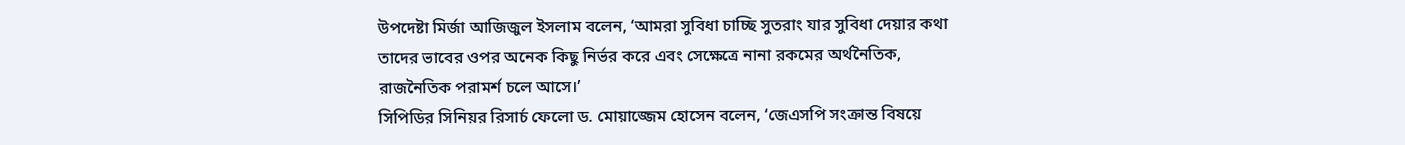উপদেষ্টা মির্জা আজিজুল ইসলাম বলেন, ‘আমরা সুবিধা চাচ্ছি সুতরাং যার সুবিধা দেয়ার কথা তাদের ভাবের ওপর অনেক কিছু নির্ভর করে এবং সেক্ষেত্রে নানা রকমের অর্থনৈতিক, রাজনৈতিক পরামর্শ চলে আসে।’
সিপিডির সিনিয়র রিসার্চ ফেলো ড. মোয়াজ্জেম হোসেন বলেন, ‘জেএসপি সংক্রান্ত বিষয়ে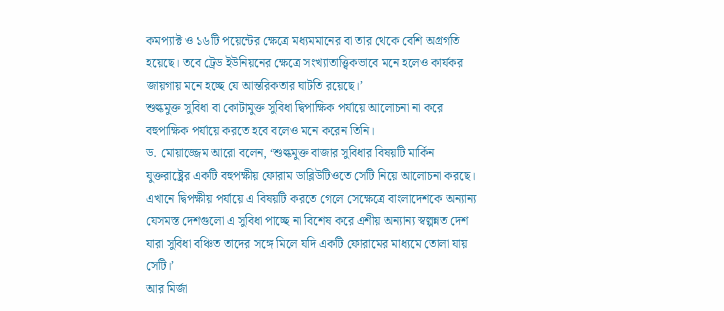কমপ্যাক্ট ও ১৬টি পয়েন্টের ক্ষেত্রে মধ্যমমানের বা তার থেকে বেশি অগ্রগতি হয়েছে। তবে ট্রেড ইউনিয়নের ক্ষেত্রে সংখ্যাতাত্ত্বিকভাবে মনে হলেও কার্যকর জায়গায় মনে হচ্ছে যে আন্তরিকতার ঘাটতি রয়েছে।’
শুল্কমুক্ত সুবিধা বা কোটামুক্ত সুবিধা দ্বিপাক্ষিক পর্যায়ে আলোচনা না করে বহুপাক্ষিক পর্যায়ে করতে হবে বলেও মনে করেন তিনি।
ড. মোয়াজ্জেম আরো বলেন, ‘শুল্কমুক্ত বাজার সুবিধার বিষয়টি মার্কিন যুক্তরাষ্ট্রের একটি বহুপক্ষীয় ফোরাম ডাব্লিউটিওতে সেটি নিয়ে আলোচনা করছে। এখানে দ্বিপক্ষীয় পর্যায়ে এ বিষয়টি করতে গেলে সেক্ষেত্রে বাংলাদেশকে অন্যান্য যেসমস্ত দেশগুলো এ সুবিধা পাচ্ছে না বিশেষ করে এশীয় অন্যান্য স্বল্পন্নত দেশ যারা সুবিধা বঞ্চিত তাদের সঙ্গে মিলে যদি একটি ফোরামের মাধ্যমে তোলা যায় সেটি।’
আর মির্জা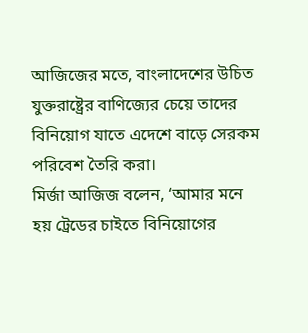আজিজের মতে, বাংলাদেশের উচিত যুক্তরাষ্ট্রের বাণিজ্যের চেয়ে তাদের বিনিয়োগ যাতে এদেশে বাড়ে সেরকম পরিবেশ তৈরি করা।
মির্জা আজিজ বলেন, ‘আমার মনে হয় ট্রেডের চাইতে বিনিয়োগের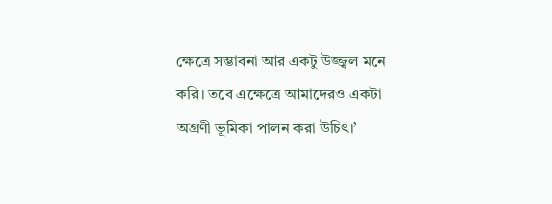ক্ষেত্রে সম্ভাবনা আর একটু উজ্জ্বল মনে করি। তবে এক্ষেত্রে আমাদেরও একটা অগ্রণী ভূমিকা পালন করা উচিৎ।’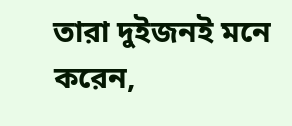তারা দুইজনই মনে করেন,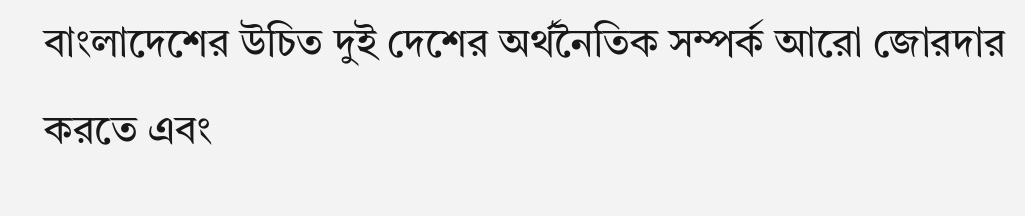বাংলাদেশের উচিত দুই দেশের অর্থনৈতিক সম্পর্ক আরো জোরদার করতে এবং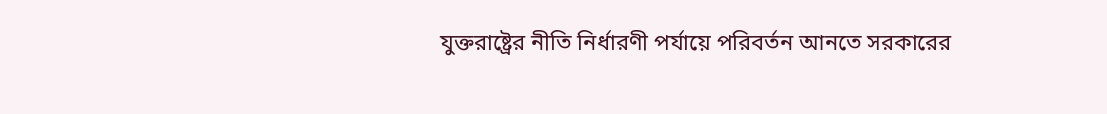যুক্তরাষ্ট্রের নীতি নির্ধারণী পর্যায়ে পরিবর্তন আনতে সরকারের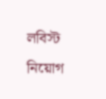লবিস্ট নিয়োগ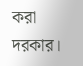করা দরকার।